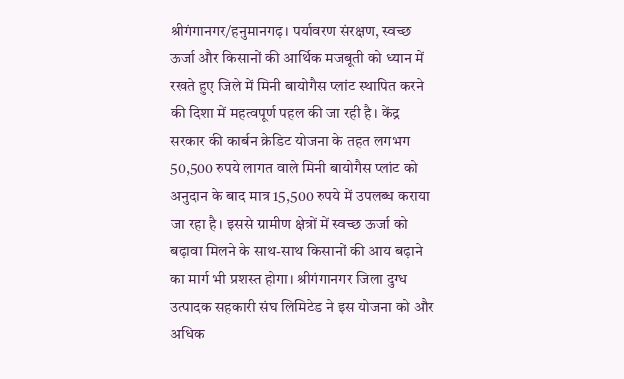श्रीगंगानगर/हनुमानगढ़। पर्यावरण संरक्षण, स्वच्छ ऊर्जा और किसानों की आर्थिक मजबूती को ध्यान में रखते हुए जिले में मिनी बायोगैस प्लांट स्थापित करने की दिशा में महत्वपूर्ण पहल की जा रही है। केंद्र सरकार की कार्बन क्रेडिट योजना के तहत लगभग 50,500 रुपये लागत वाले मिनी बायोगैस प्लांट को अनुदान के बाद मात्र 15,500 रुपये में उपलब्ध कराया जा रहा है। इससे ग्रामीण क्षेत्रों में स्वच्छ ऊर्जा को बढ़ावा मिलने के साथ-साथ किसानों की आय बढ़ाने का मार्ग भी प्रशस्त होगा। श्रीगंगानगर जिला दुग्ध उत्पादक सहकारी संघ लिमिटेड ने इस योजना को और अधिक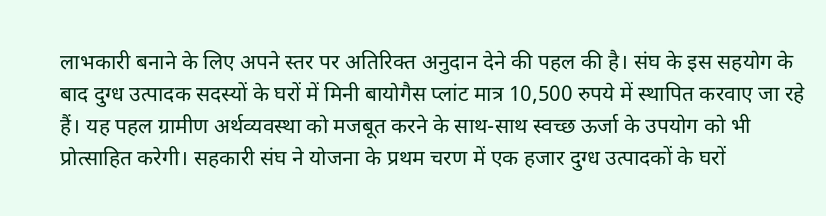लाभकारी बनाने के लिए अपने स्तर पर अतिरिक्त अनुदान देने की पहल की है। संघ के इस सहयोग के बाद दुग्ध उत्पादक सदस्यों के घरों में मिनी बायोगैस प्लांट मात्र 10,500 रुपये में स्थापित करवाए जा रहे हैं। यह पहल ग्रामीण अर्थव्यवस्था को मजबूत करने के साथ-साथ स्वच्छ ऊर्जा के उपयोग को भी प्रोत्साहित करेगी। सहकारी संघ ने योजना के प्रथम चरण में एक हजार दुग्ध उत्पादकों के घरों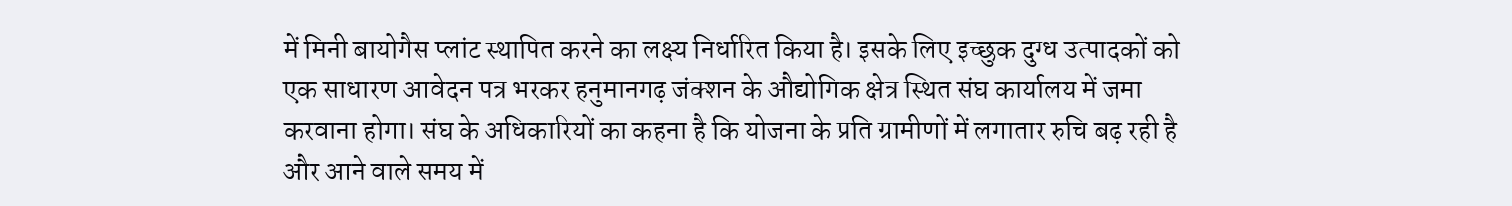में मिनी बायोगैस प्लांट स्थापित करने का लक्ष्य निर्धारित किया है। इसके लिए इच्छुक दुग्ध उत्पादकों को एक साधारण आवेदन पत्र भरकर हनुमानगढ़ जंक्शन के औद्योगिक क्षेत्र स्थित संघ कार्यालय में जमा करवाना होगा। संघ के अधिकारियों का कहना है कि योजना के प्रति ग्रामीणों में लगातार रुचि बढ़ रही है और आने वाले समय में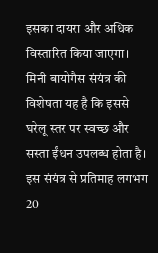इसका दायरा और अधिक विस्तारित किया जाएगा। मिनी बायोगैस संयंत्र की विशेषता यह है कि इससे घरेलू स्तर पर स्वच्छ और सस्ता ईंधन उपलब्ध होता है। इस संयंत्र से प्रतिमाह लगभग 20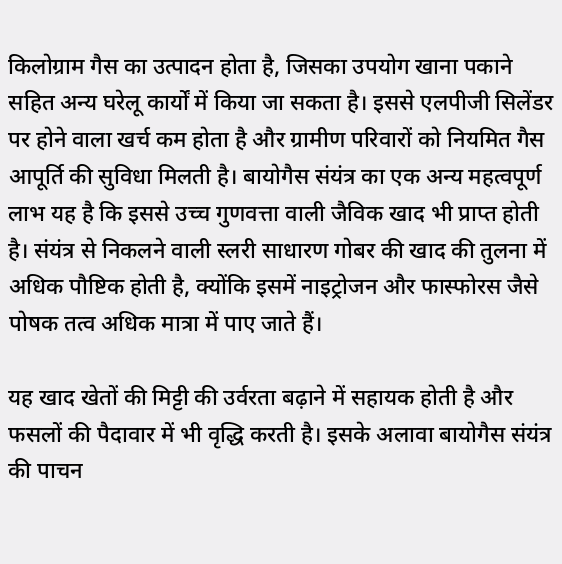किलोग्राम गैस का उत्पादन होता है, जिसका उपयोग खाना पकाने सहित अन्य घरेलू कार्यों में किया जा सकता है। इससे एलपीजी सिलेंडर पर होने वाला खर्च कम होता है और ग्रामीण परिवारों को नियमित गैस आपूर्ति की सुविधा मिलती है। बायोगैस संयंत्र का एक अन्य महत्वपूर्ण लाभ यह है कि इससे उच्च गुणवत्ता वाली जैविक खाद भी प्राप्त होती है। संयंत्र से निकलने वाली स्लरी साधारण गोबर की खाद की तुलना में अधिक पौष्टिक होती है, क्योंकि इसमें नाइट्रोजन और फास्फोरस जैसे पोषक तत्व अधिक मात्रा में पाए जाते हैं।

यह खाद खेतों की मिट्टी की उर्वरता बढ़ाने में सहायक होती है और फसलों की पैदावार में भी वृद्धि करती है। इसके अलावा बायोगैस संयंत्र की पाचन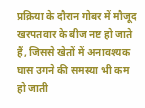प्रक्रिया के दौरान गोबर में मौजूद खरपतवार के बीज नष्ट हो जाते हैं, जिससे खेतों में अनावश्यक घास उगने की समस्या भी कम हो जाती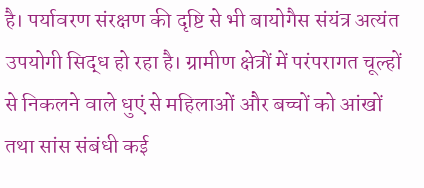है। पर्यावरण संरक्षण की दृष्टि से भी बायोगैस संयंत्र अत्यंत उपयोगी सिद्ध हो रहा है। ग्रामीण क्षेत्रों में परंपरागत चूल्हों से निकलने वाले धुएं से महिलाओं और बच्चों को आंखों तथा सांस संबंधी कई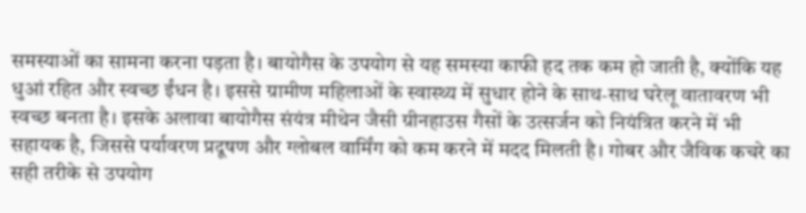समस्याओं का सामना करना पड़ता है। बायोगैस के उपयोग से यह समस्या काफी हद तक कम हो जाती है, क्योंकि यह धुआं रहित और स्वच्छ ईंधन है। इससे ग्रामीण महिलाओं के स्वास्थ्य में सुधार होने के साथ-साथ घरेलू वातावरण भी स्वच्छ बनता है। इसके अलावा बायोगैस संयंत्र मीथेन जैसी ग्रीनहाउस गैसों के उत्सर्जन को नियंत्रित करने में भी सहायक है, जिससे पर्यावरण प्रदूषण और ग्लोबल वार्मिंग को कम करने में मदद मिलती है। गोबर और जैविक कचरे का सही तरीके से उपयोग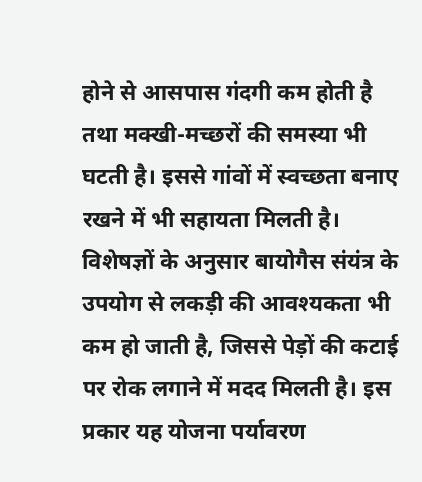होने से आसपास गंदगी कम होती है तथा मक्खी-मच्छरों की समस्या भी घटती है। इससे गांवों में स्वच्छता बनाए रखने में भी सहायता मिलती है। विशेषज्ञों के अनुसार बायोगैस संयंत्र के उपयोग से लकड़ी की आवश्यकता भी कम हो जाती है, जिससे पेड़ों की कटाई पर रोक लगाने में मदद मिलती है। इस प्रकार यह योजना पर्यावरण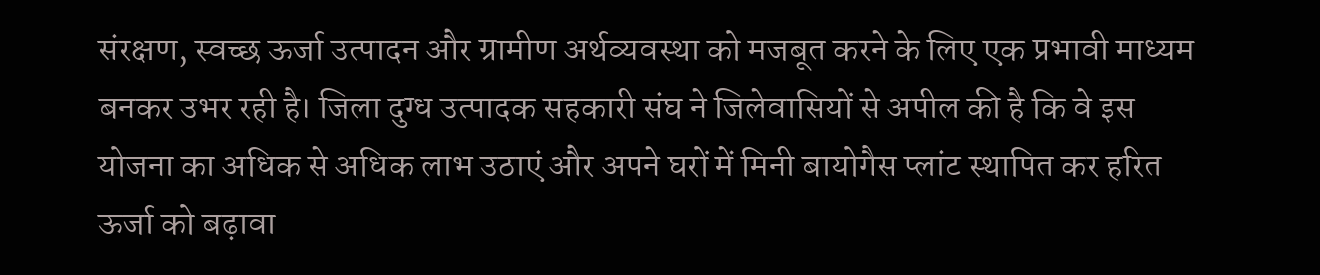संरक्षण, स्वच्छ ऊर्जा उत्पादन और ग्रामीण अर्थव्यवस्था को मजबूत करने के लिए एक प्रभावी माध्यम बनकर उभर रही है। जिला दुग्ध उत्पादक सहकारी संघ ने जिलेवासियों से अपील की है कि वे इस योजना का अधिक से अधिक लाभ उठाएं और अपने घरों में मिनी बायोगैस प्लांट स्थापित कर हरित ऊर्जा को बढ़ावा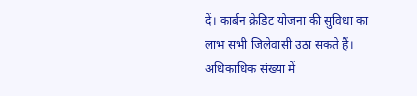दें। कार्बन क्रेडिट योजना की सुविधा का लाभ सभी जिलेवासी उठा सकते हैं। अधिकाधिक संख्या में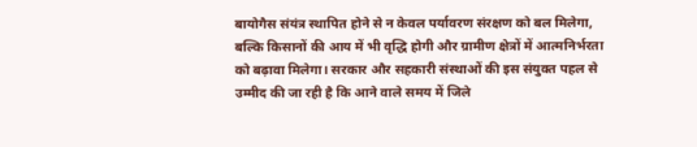बायोगैस संयंत्र स्थापित होने से न केवल पर्यावरण संरक्षण को बल मिलेगा, बल्कि किसानों की आय में भी वृद्धि होगी और ग्रामीण क्षेत्रों में आत्मनिर्भरता को बढ़ावा मिलेगा। सरकार और सहकारी संस्थाओं की इस संयुक्त पहल से उम्मीद की जा रही है कि आने वाले समय में जिले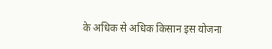के अधिक से अधिक किसान इस योजना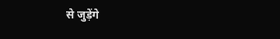से जुड़ेंगे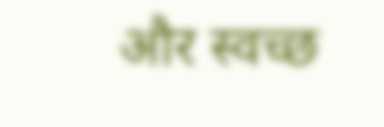और स्वच्छ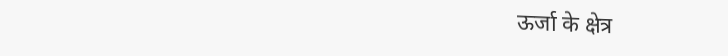ऊर्जा के क्षेत्र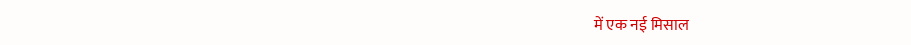में एक नई मिसाल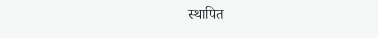स्थापित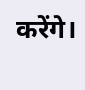करेंगे।